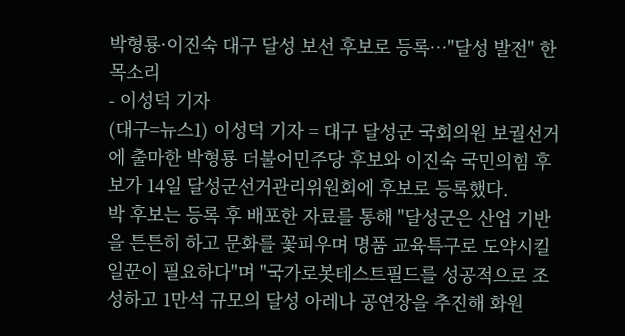박형룡·이진숙 대구 달성 보선 후보로 등록…"달성 발전" 한 목소리
- 이성덕 기자
(대구=뉴스1) 이성덕 기자 = 대구 달성군 국회의원 보궐선거에 출마한 박형룡 더불어민주당 후보와 이진숙 국민의힘 후보가 14일 달성군선거관리위원회에 후보로 등록했다.
박 후보는 등록 후 배포한 자료를 통해 "달성군은 산업 기반을 튼튼히 하고 문화를 꽃피우며 명품 교육특구로 도약시킬 일꾼이 필요하다"며 "국가로봇테스트필드를 성공적으로 조성하고 1만석 규모의 달성 아레나 공연장을 추진해 화원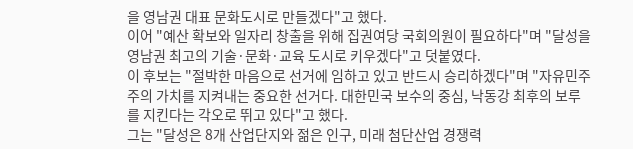을 영남권 대표 문화도시로 만들겠다"고 했다.
이어 "예산 확보와 일자리 창출을 위해 집권여당 국회의원이 필요하다"며 "달성을 영남권 최고의 기술·문화·교육 도시로 키우겠다"고 덧붙였다.
이 후보는 "절박한 마음으로 선거에 임하고 있고 반드시 승리하겠다"며 "자유민주주의 가치를 지켜내는 중요한 선거다. 대한민국 보수의 중심, 낙동강 최후의 보루를 지킨다는 각오로 뛰고 있다"고 했다.
그는 "달성은 8개 산업단지와 젊은 인구, 미래 첨단산업 경쟁력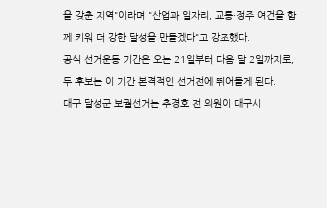을 갖춘 지역"이라며 "산업과 일자리, 교통·정주 여건을 함께 키워 더 강한 달성을 만들겠다"고 강조했다.
공식 선거운동 기간은 오는 21일부터 다음 달 2일까지로, 두 후보는 이 기간 본격적인 선거전에 뛰어들게 된다.
대구 달성군 보궐선거는 추경호 전 의원이 대구시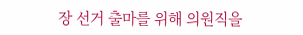장 선거 출마를 위해 의원직을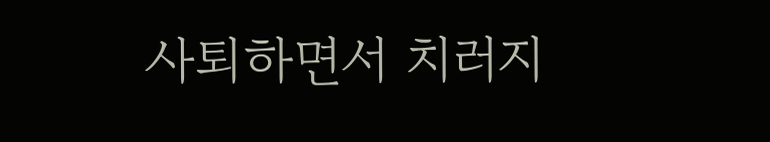사퇴하면서 치러지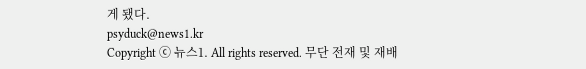게 됐다.
psyduck@news1.kr
Copyright ⓒ 뉴스1. All rights reserved. 무단 전재 및 재배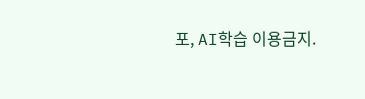포, AI학습 이용금지.